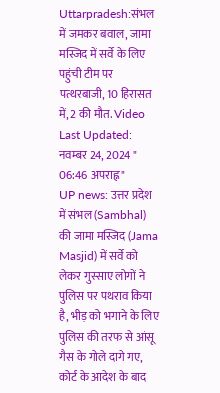Uttarpradesh:संभल में जमकर बवाल, जामा मस्जिद में सर्वे के लिए पहुंची टीम पर पत्थरबाजी, 10 हिरासत में, 2 की मौत. Video
Last Updated: नवम्बर 24, 2024 " 06:46 अपराह्न"
UP news: उत्तर प्रदेश में संभल (Sambhal) की जामा मस्जिद (Jama Masjid) में सर्वे को लेकर गुस्साए लोगों ने पुलिस पर पथराव किया है, भीड़ को भगाने के लिए पुलिस की तरफ से आंसू गैस के गोले दागे गए, कोर्ट के आदेश के बाद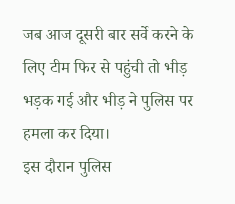जब आज दूसरी बार सर्वे करने के लिए टीम फिर से पहुंची तो भीड़ भड़क गई और भीड़ ने पुलिस पर हमला कर दिया।
इस दौरान पुलिस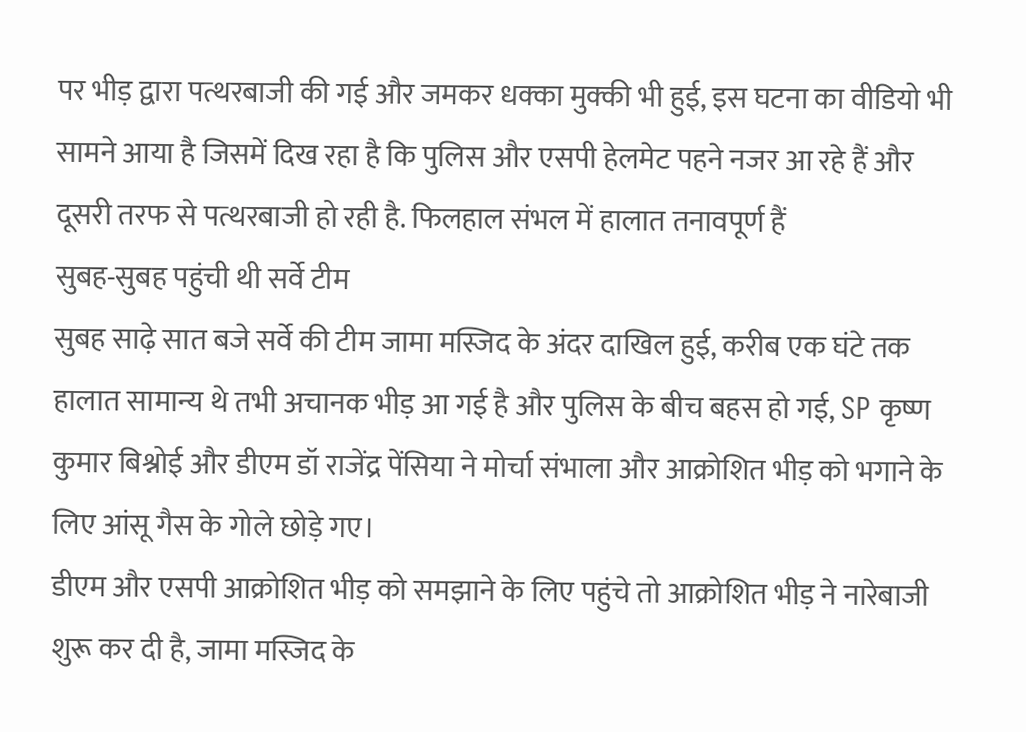पर भीड़ द्वारा पत्थरबाजी की गई और जमकर धक्का मुक्की भी हुई, इस घटना का वीडियो भी सामने आया है जिसमें दिख रहा है कि पुलिस और एसपी हेलमेट पहने नजर आ रहे हैं और दूसरी तरफ से पत्थरबाजी हो रही है. फिलहाल संभल में हालात तनावपूर्ण हैं
सुबह-सुबह पहुंची थी सर्वे टीम
सुबह साढ़े सात बजे सर्वे की टीम जामा मस्जिद के अंदर दाखिल हुई, करीब एक घंटे तक हालात सामान्य थे तभी अचानक भीड़ आ गई है और पुलिस के बीच बहस हो गई, SP कृष्ण कुमार बिश्नोई और डीएम डॉ राजेंद्र पेंसिया ने मोर्चा संभाला और आक्रोशित भीड़ को भगाने के लिए आंसू गैस के गोले छोड़े गए।
डीएम और एसपी आक्रोशित भीड़ को समझाने के लिए पहुंचे तो आक्रोशित भीड़ ने नारेबाजी शुरू कर दी है, जामा मस्जिद के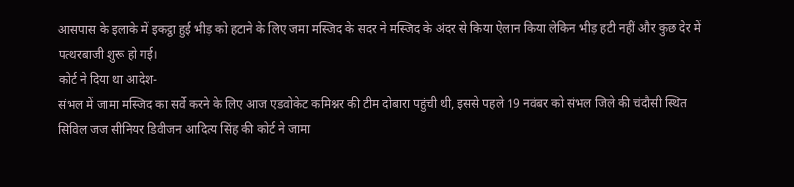आसपास के इलाके में इकट्ठा हुई भीड़ को हटाने के लिए जमा मस्जिद के सदर ने मस्जिद के अंदर से किया ऐलान किया लेकिन भीड़ हटी नहीं और कुछ देर में पत्थरबाजी शुरू हो गई।
कोर्ट ने दिया था आदेश-
संभल में जामा मस्जिद का सर्वे करने के लिए आज एडवोकेट कमिश्नर की टीम दोबारा पहुंची थी, इससे पहले 19 नवंबर को संभल जिले की चंदौसी स्थित सिविल जज सीनियर डिवीजन आदित्य सिंह की कोर्ट ने जामा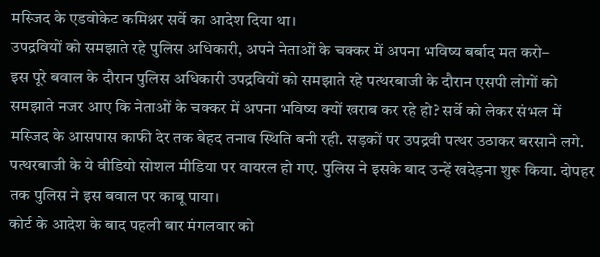मस्जिद के एडवोकेट कमिश्नर सर्वे का आदेश दिया था।
उपद्रवियों को समझाते रहे पुलिस अधिकारी, अपने नेताओं के चक्कर में अपना भविष्य बर्बाद मत करो–
इस पूरे बवाल के दौरान पुलिस अधिकारी उपद्रवियों को समझाते रहे पत्थरबाजी के दौरान एसपी लोगों को समझाते नजर आए कि नेताओं के चक्कर में अपना भविष्य क्यों खराब कर रहे हो? सर्वे को लेकर संभल में मस्जिद के आसपास काफी देर तक बेहद तनाव स्थिति बनी रही. सड़कों पर उपद्रवी पत्थर उठाकर बरसाने लगे. पत्थरबाजी के ये वीडियो सोशल मीडिया पर वायरल हो गए. पुलिस ने इसके बाद उन्हें खदेड़ना शुरू किया. दोपहर तक पुलिस ने इस बवाल पर काबू पाया।
कोर्ट के आदेश के बाद पहली बार मंगलवार को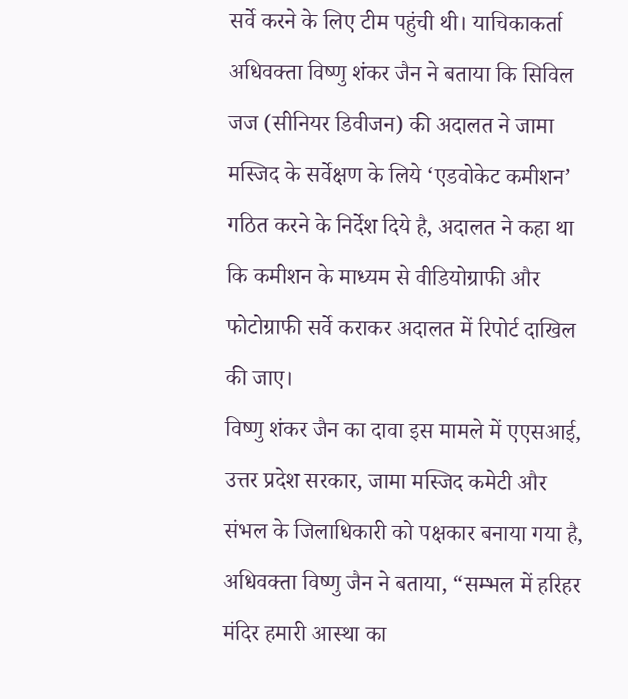सर्वे करने के लिए टीम पहुंची थी। याचिकाकर्ता अधिवक्ता विष्णु शंकर जैन ने बताया कि सिविल जज (सीनियर डिवीजन) की अदालत ने जामा मस्जिद के सर्वेक्षण के लिये ‘एडवोकेट कमीशन’ गठित करने के निर्देश दिये है, अदालत ने कहा था कि कमीशन के माध्यम से वीडियोग्राफी और फोटोग्राफी सर्वे कराकर अदालत में रिपोर्ट दाखिल की जाए।
विष्णु शंकर जैन का दावा इस मामले में एएसआई, उत्तर प्रदेश सरकार, जामा मस्जिद कमेटी और संभल के जिलाधिकारी को पक्षकार बनाया गया है, अधिवक्ता विष्णु जैन ने बताया, “सम्भल में हरिहर मंदिर हमारी आस्था का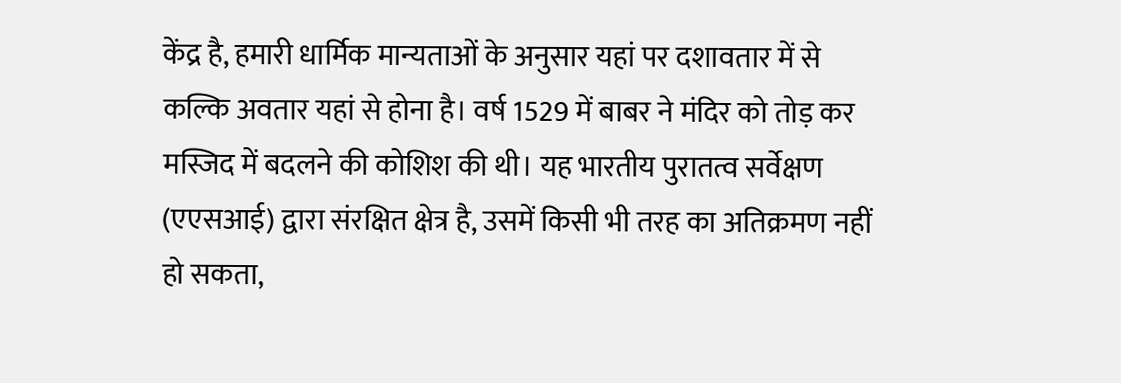केंद्र है, हमारी धार्मिक मान्यताओं के अनुसार यहां पर दशावतार में से कल्कि अवतार यहां से होना है। वर्ष 1529 में बाबर ने मंदिर को तोड़ कर मस्जिद में बदलने की कोशिश की थी। यह भारतीय पुरातत्व सर्वेक्षण (एएसआई) द्वारा संरक्षित क्षेत्र है, उसमें किसी भी तरह का अतिक्रमण नहीं हो सकता,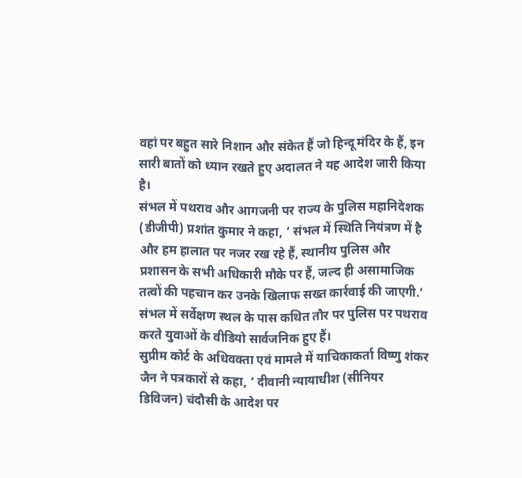वहां पर बहुत सारे निशान और संकेत हैं जो हिन्दू मंदिर के हैं, इन सारी बातों को ध्यान रखते हुए अदालत ने यह आदेश जारी किया है।
संभल में पथराव और आगजनी पर राज्य के पुलिस महानिदेशक (डीजीपी) प्रशांत कुमार ने कहा, ‘ संभल में स्थिति नियंत्रण में है और हम हालात पर नजर रख रहे हैं, स्थानीय पुलिस और प्रशासन के सभी अधिकारी मौके पर हैं, जल्द ही असामाजिक तत्वों की पहचान कर उनके खिलाफ सख्त कार्रवाई की जाएगी.’ संभल में सर्वेक्षण स्थल के पास कथित तौर पर पुलिस पर पथराव करते युवाओं के वीडियो सार्वजनिक हुए हैं।
सुप्रीम कोर्ट के अधिवक्ता एवं मामले में याचिकाकर्ता विष्णु शंकर जैन ने पत्रकारों से कहा, ‘ दीवानी न्यायाधीश (सीनियर डिविजन) चंदौसी के आदेश पर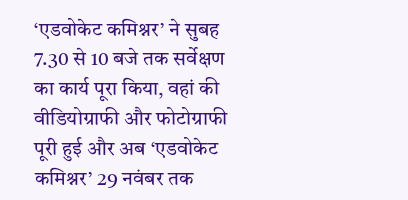‘एडवोकेट कमिश्नर’ ने सुबह 7.30 से 10 बजे तक सर्वेक्षण का कार्य पूरा किया, वहां की वीडियोग्राफी और फोटोग्राफी पूरी हुई और अब ‘एडवोकेट कमिश्नर’ 29 नवंबर तक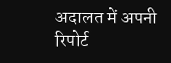अदालत में अपनी रिपोर्ट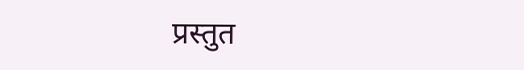प्रस्तुत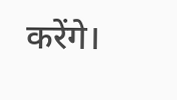करेंगे।